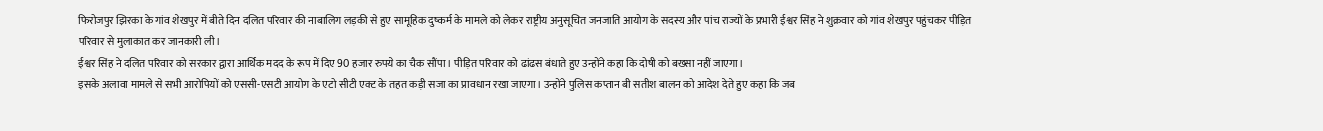फिरोजपुर झिरका के गांव शेखपुर में बीते दिन दलित परिवार की नाबालिग लड़की से हुए सामूहिक दुष्कर्म के मामले को लेकर राष्ट्रीय अनुसूचित जनजाति आयोग के सदस्य और पांच राज्यों के प्रभारी ईश्वर सिंह ने शुक्रवार को गांव शेखपुर पहुंचकर पीड़ित परिवार से मुलाकात कर जानकारी ली।
ईश्वर सिंह ने दलित परिवार को सरकार द्वारा आर्थिक मदद के रूप में दिए 90 हजार रुपये का चैक सौंपा। पीड़ित परिवार को ढांढस बंधाते हुए उन्होंने कहा कि दोषी को बख्सा नहीं जाएगा।
इसके अलावा मामले से सभी आरोपियों को एससी-एसटी आयोग के एटो सीटी एक्ट के तहत कड़ी सजा का प्रावधान रखा जाएगा। उन्होंने पुलिस कप्तान बी सतीश बालन को आदेश देते हुए कहा कि जब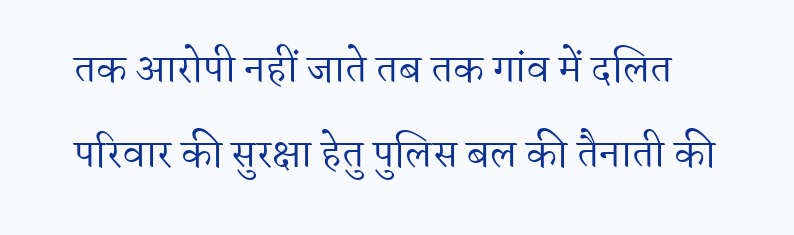तक आरोपी नहीं जाते तब तक गांव में दलित परिवार की सुरक्षा हेतु पुलिस बल की तैनाती की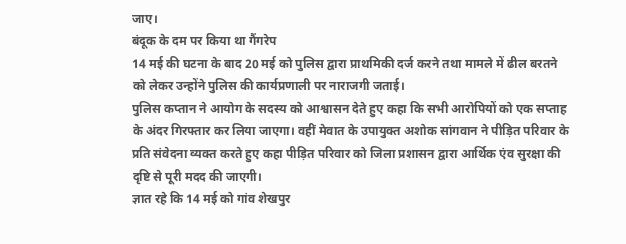जाए।
बंदूक के दम पर किया था गैंगरेप
14 मई की घटना के बाद 20 मई को पुलिस द्वारा प्राथमिकी दर्ज करने तथा मामले में ढील बरतने को लेकर उन्होंने पुलिस की कार्यप्रणाली पर नाराजगी जताई।
पुलिस कप्तान ने आयोग के सदस्य को आश्वासन देते हुए कहा कि सभी आरोपियों को एक सप्ताह के अंदर गिरफ्तार कर लिया जाएगा। वहीं मेवात के उपायुक्त अशोक सांगवान ने पीड़ित परिवार के प्रति संवेदना व्यक्त करते हुए कहा पीड़ित परिवार को जिला प्रशासन द्वारा आर्थिक एंव सुरक्षा की दृष्टि से पूरी मदद की जाएगी।
ज्ञात रहे कि 14 मई को गांव शेखपुर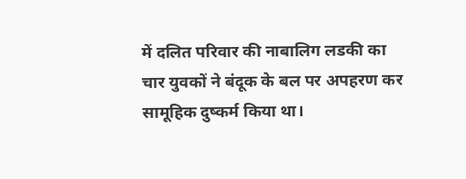में दलित परिवार की नाबालिग लडकी का चार युवकों ने बंदूक के बल पर अपहरण कर सामूहिक दुष्कर्म किया था।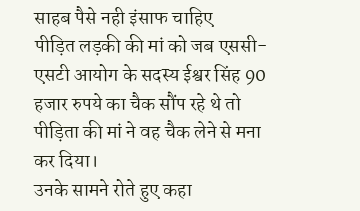साहब पैसे नही इंसाफ चाहिए
पीड़ित लड़की की मां को जब एससी-एसटी आयोग के सदस्य ईश्वर सिंह 90 हजार रुपये का चैक सौंप रहे थे तो पीड़िता की मां ने वह चैक लेने से मना कर दिया।
उनके सामने रोते हुए कहा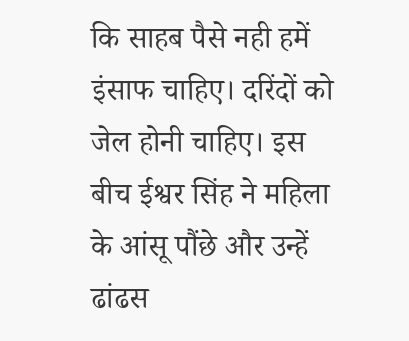कि साहब पैसे नही हमें इंसाफ चाहिए। दरिंदों को जेल होनी चाहिए। इस बीच ईश्वर सिंह ने महिला के आंसू पौंछे और उन्हें ढांढस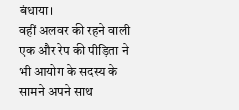बंधाया।
वहीं अलवर की रहने वाली एक और रेप की पीड़िता ने भी आयोग के सदस्य के सामने अपने साथ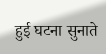हुई घटना सुनाते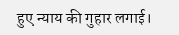हुए न्याय की गुहार लगाई।